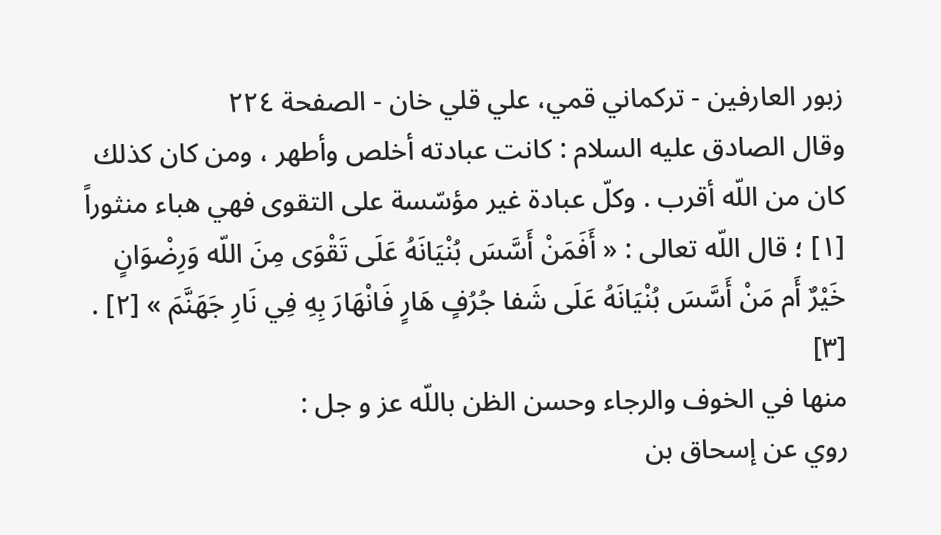زبور العارفين - تركماني قمي، علي قلي خان - الصفحة ٢٢٤
وقال الصادق عليه السلام : كانت عبادته أخلص وأطهر ، ومن كان كذلك كان من اللّه أقرب . وكلّ عبادة غير مؤسّسة على التقوى فهي هباء منثوراً [١] ؛ قال اللّه تعالى : « أَفَمَنْ أَسَّسَ بُنْيَانَهُ عَلَى تَقْوَى مِنَ اللّه وَرِضْوَانٍ خَيْرٌ أَم مَنْ أَسَّسَ بُنْيَانَهُ عَلَى شَفا جُرُفٍ هَارٍ فَانْهَارَ بِهِ فِي نَارِ جَهَنَّمَ » [٢] . [٣]
منها في الخوف والرجاء وحسن الظن باللّه عز و جل :
روي عن إسحاق بن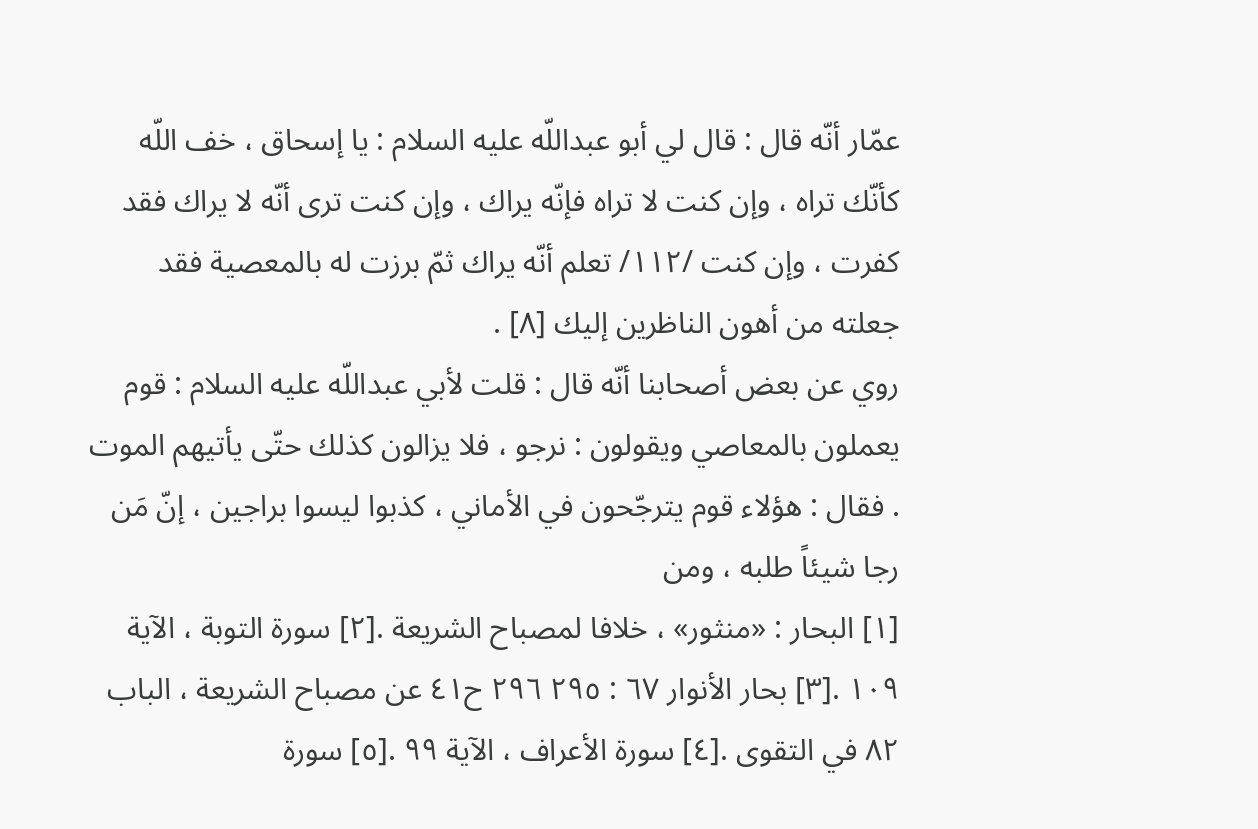عمّار أنّه قال : قال لي أبو عبداللّه عليه السلام : يا إسحاق ، خف اللّه كأنّك تراه ، وإن كنت لا تراه فإنّه يراك ، وإن كنت ترى أنّه لا يراك فقد كفرت ، وإن كنت /١١٢/ تعلم أنّه يراك ثمّ برزت له بالمعصية فقد جعلته من أهون الناظرين إليك [٨] .
روي عن بعض أصحابنا أنّه قال : قلت لأبي عبداللّه عليه السلام : قوم يعملون بالمعاصي ويقولون : نرجو ، فلا يزالون كذلك حتّى يأتيهم الموت . فقال : هؤلاء قوم يترجّحون في الأماني ، كذبوا ليسوا براجين ، إنّ مَن رجا شيئاً طلبه ، ومن
[١] البحار : «منثور» ، خلافا لمصباح الشريعة .[٢] سورة التوبة ، الآية ١٠٩ .[٣] بحار الأنوار ٦٧ : ٢٩٥ ٢٩٦ ح٤١ عن مصباح الشريعة ، الباب ٨٢ في التقوى .[٤] سورة الأعراف ، الآية ٩٩ .[٥] سورة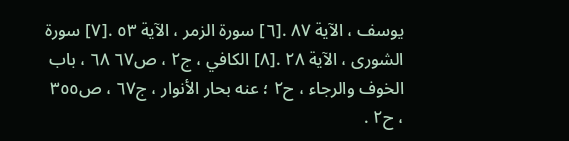يوسف ، الآية ٨٧ .[٦] سورة الزمر ، الآية ٥٣ .[٧] سورة الشورى ، الآية ٢٨ .[٨] الكافي ، ج٢ ، ص٦٧ ٦٨ ، باب الخوف والرجاء ، ح٢ ؛ عنه بحار الأنوار ، ج٦٧ ، ص٣٥٥ ، ح٢ .